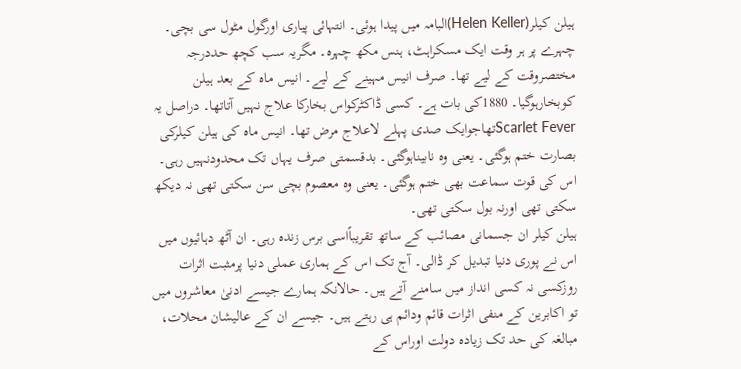ہیلن کیلر(Helen Keller)البامہ میں پیدا ہوئی۔ انتہائی پیاری اورگول مٹول سی بچی۔ چہرے پر ہر وقت ایک مسکراہٹ، ہنس مکھ چہرہ۔ مگریہ سب کچھ حددرجہ مختصروقت کے لیے تھا۔ صرف انیس مہینے کے لیے۔ انیس ماہ کے بعد ہیلن کوبخارہوگیا۔ 1880کی بات ہے۔ کسی ڈاکٹرکواس بخارکا علاج نہیں آتاتھا۔ دراصل یہ Scarlet Feverتھاجوایک صدی پہلے لاعلاج مرض تھا۔ انیس ماہ کی ہیلن کیلرکی بصارت ختم ہوگئی۔ یعنی وہ نابیناہوگئی۔ بدقسمتی صرف یہاں تک محدودنہیں رہی۔ اس کی قوت سماعت بھی ختم ہوگئی۔ یعنی وہ معصوم بچی سن سکتی تھی نہ دیکھ سکتی تھی اورنہ بول سکتی تھی۔
ہیلن کیلر ان جسمانی مصائب کے ساتھ تقریباًاسی برس زندہ رہی۔ ان آٹھ دہائیوں میں اس نے پوری دنیا تبدیل کر ڈالی۔ آج تک اس کے ہماری عملی دنیا پرمثبت اثرات روزکسی نہ کسی انداز میں سامنے آتے ہیں۔ حالانکہ ہمارے جیسے ادنیٰ معاشروں میں تو اکابرین کے منفی اثرات قائم ودائم ہی رہتے ہیں۔ جیسے ان کے عالیشان محلات، مبالغہ کی حد تک زیادہ دولت اوراس کے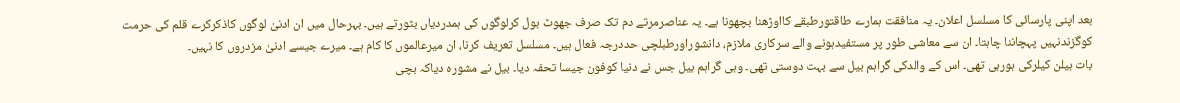بعد اپنی پارسائی کا مسلسل اعلان۔ یہ منافقت ہمارے طاقتورطبقے کااوڑھنا بچھونا ہے۔ یہ عناصرمرتے دم تک صرف جھوٹ بول کرلوگوں کی ہمدردیاں بٹورتے ہیں۔ بہرحال میں ان ادنیٰ لوگوں کاذکرکرے قلم کی حرمت کوگزندنہیں پہچاننا چاہتا۔ ان سے معاشی طور پر مستفیدہونے والے سرکاری ملازم، دانشوراورطبلچی حددرجہ فعال ہیں۔ مسلسل تعریف کرنا، ان میرعالموں کا کام ہے۔ میرے جیسے ادنیٰ مزدروں کا نہیں۔
بات ہیلن کیلرکی ہورہی تھی۔ اس کے والدکی گراہم بیل سے بہت دوستی تھی۔ وہی گراہم بیل جس نے دنیا کوفون جیسا تحفہ دیا۔ بیل نے مشورہ دیاکہ بچی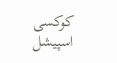کوکسی اسپیشل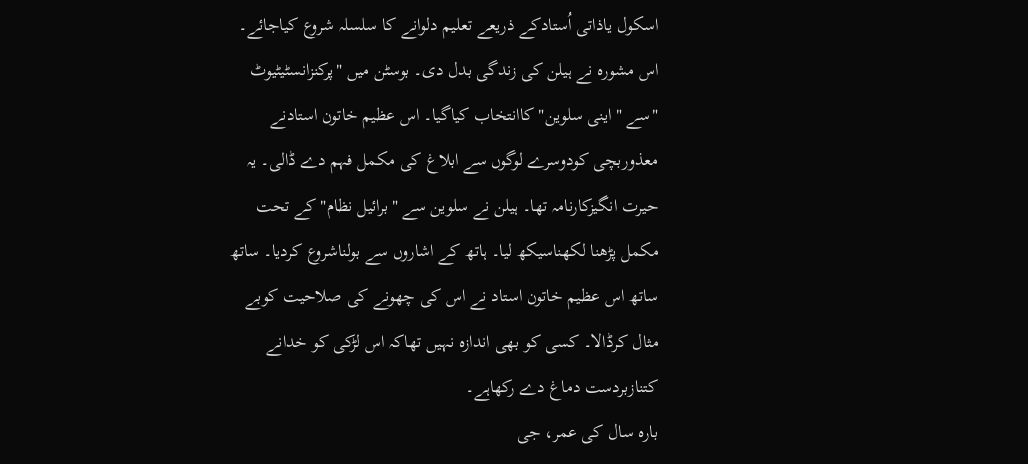اسکول یاذاتی اُستادکے ذریعے تعلیم دلوانے کا سلسلہ شروع کیاجائے۔ اس مشورہ نے ہیلن کی زندگی بدل دی۔ بوسٹن میں "پرکنزانسٹیٹیوٹ "سے "اینی سلوین" کاانتخاب کیاگیا۔ اس عظیم خاتون استادنے معذوربچی کودوسرے لوگوں سے ابلاغ کی مکمل فہم دے ڈالی۔ یہ حیرت انگیزکارنامہ تھا۔ ہیلن نے سلوین سے "برائیل نظام"کے تحت مکمل پڑھنا لکھناسیکھ لیا۔ ہاتھ کے اشاروں سے بولناشروع کردیا۔ ساتھ ساتھ اس عظیم خاتون استاد نے اس کی چھونے کی صلاحیت کوبے مثال کرڈالا۔ کسی کو بھی اندازہ نہیں تھاکہ اس لڑکی کو خدانے کتنازبردست دماغ دے رکھاہے۔
بارہ سال کی عمر، جی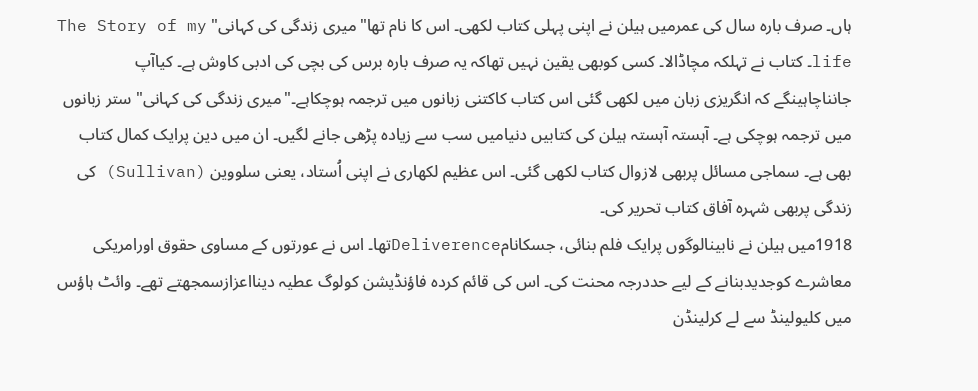ہاں۔ صرف بارہ سال کی عمرمیں ہیلن نے اپنی پہلی کتاب لکھی۔ اس کا نام تھا"میری زندگی کی کہانی" The Story of my life۔ کتاب نے تہلکہ مچاڈالا۔ کسی کوبھی یقین نہیں تھاکہ یہ صرف بارہ برس کی بچی کی ادبی کاوش ہے۔ کیاآپ جانناچاہینگے کہ انگریزی زبان میں لکھی گئی اس کتاب کاکتنی زبانوں میں ترجمہ ہوچکاہے۔"میری زندگی کی کہانی" ستر زبانوں میں ترجمہ ہوچکی ہے۔ آہستہ آہستہ ہیلن کی کتابیں دنیامیں سب سے زیادہ پڑھی جانے لگیں۔ ان میں دین پرایک کمال کتاب بھی ہے۔ سماجی مسائل پربھی لازوال کتاب لکھی گئی۔ اس عظیم لکھاری نے اپنی اُستاد، یعنی سلووین (Sullivan) کی زندگی پربھی شہرہ آفاق کتاب تحریر کی۔
1918میں ہیلن نے نابینالوگوں پرایک فلم بنائی، جسکانامDeliverenceتھا۔ اس نے عورتوں کے مساوی حقوق اورامریکی معاشرے کوجدیدبنانے کے لیے حددرجہ محنت کی۔ اس کی قائم کردہ فاؤنڈیشن کولوگ عطیہ دینااعزازسمجھتے تھے۔ وائٹ ہاؤس میں کلیولینڈ سے لے کرلینڈن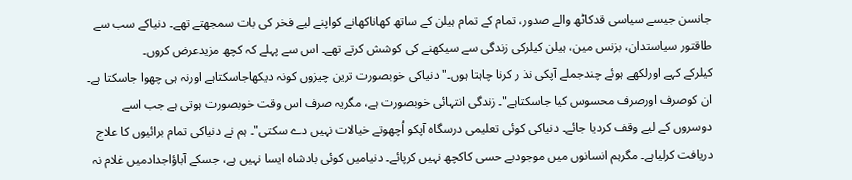جانسن جیسے سیاسی قدکاٹھ والے صدور، تمام کے تمام ہیلن کے ساتھ کھاناکھانے کواپنے لیے فخر کی بات سمجھتے تھے۔ دنیاکے سب سے طاقتور سیاستدان، بزنس مین، ہیلن کیلرکی زندگی سے سیکھنے کی کوشش کرتے تھے۔ اس سے پہلے کہ کچھ مزیدعرض کروں۔
کیلرکے کہے اورلکھے ہوئے چندجملے آپکی نذ ر کرنا چاہتا ہوں۔"دنیاکی خوبصورت ترین چیزوں کونہ دیکھاجاسکتاہے اورنہ ہی چھوا جاسکتا ہے۔ ان کوصرف اورصرف محسوس کیا جاسکتاہے"۔ زندگی انتہائی خوبصورت ہے، مگریہ صرف اس وقت خوبصورت ہوتی ہے جب اسے دوسروں کے لیے وقف کردیا جائے۔ دنیاکی کوئی تعلیمی درسگاہ آپکو اُچھوتے خیالات نہیں دے سکتی"۔ ہم نے دنیاکی تمام برائیوں کا علاج دریافت کرلیاہے۔ مگرہم انسانوں میں موجودبے حسی کاکچھ نہیں کرپائے۔ دنیامیں کوئی بادشاہ ایسا نہیں ہے، جسکے آباؤاجدادمیں غلام نہ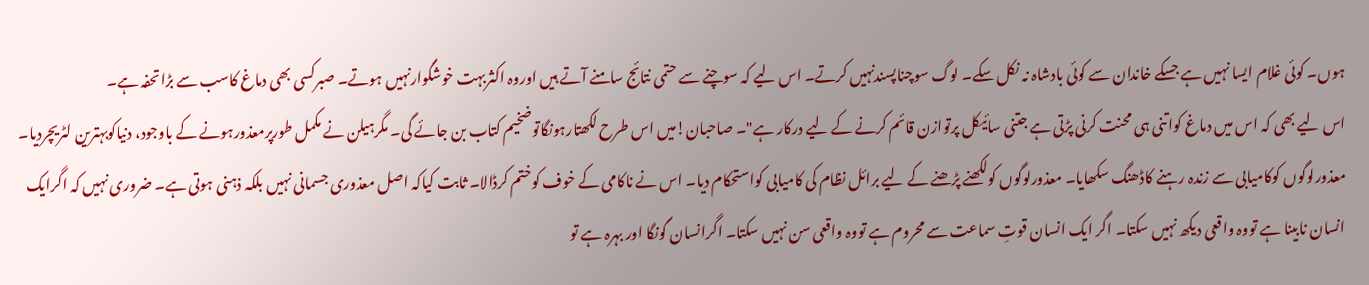ہوں۔ کوئی غلام ایسا نہیں ہے جسکے خاندان سے کوئی بادشاہ نہ نکل سکے۔ لوگ سوچناپسندنہیں کرتے۔ اس لیے کہ سوچنے سے حتمی نتائج سامنے آتے ہیں اوروہ اکثربہت خوشگوارنہیں ہوتے۔ صبرکسی بھی دماغ کاسب سے بڑاتحفہ ہے۔
اس لیے بھی کہ اس میں دماغ کواتنی ہی محنت کرنی پڑتی ہے جتنی سائیکل پرتوازن قائم کرنے کے لیے درکار ہے"۔ صاحبان!میں اس طرح لکھتارہونگاتوضخیم کتاب بن جائے گی۔ مگرہیلن نے مکمل طورپرمعذورہونے کے باوجود، دنیاکوبہترین لٹریچردیا۔ معذورلوگوں کوکامیابی سے زندہ رہنے کاڈھنگ سکھایا۔ معذورلوگوں کولکھنے پڑھنے کے لیے برائل نظام کی کامیابی کواستحکام دیا۔ اس نے ناکامی کے خوف کوختم کرڈالا۔ ثابت کیاکہ اصل معذوری جسمانی نہیں بلکہ ذہنی ہوتی ہے۔ ضروری نہیں کہ اگرایک انسان نابینا ہے تووہ واقعی دیکھ نہیں سکتا۔ اگر ایک انسان قوتِ سماعت سے محروم ہے تووہ واقعی سن نہیں سکتا۔ اگرانسان گونگا اور بہرہ ہے تو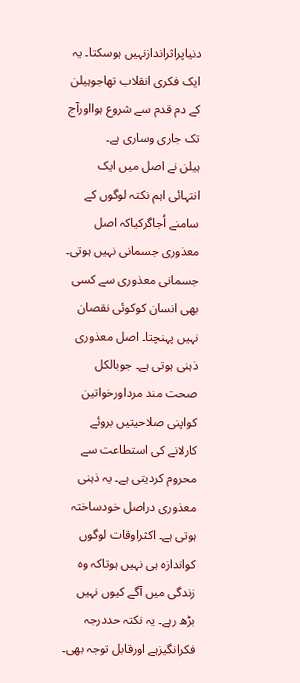دنیاپراثراندازنہیں ہوسکتا۔ یہ ایک فکری انقلاب تھاجوہیلن کے دم قدم سے شروع ہوااورآج تک جاری وساری ہے۔
ہیلن نے اصل میں ایک انتہائی اہم نکتہ لوگوں کے سامنے اُجاگرکیاکہ اصل معذوری جسمانی نہیں ہوتی۔ جسمانی معذوری سے کسی بھی انسان کوکوئی نقصان نہیں پہنچتا۔ اصل معذوری ذہنی ہوتی ہے۔ جوبالکل صحت مند مرداورخواتین کواپنی صلاحیتیں بروئے کارلانے کی استطاعت سے محروم کردیتی ہے۔ یہ ذہنی معذوری دراصل خودساختہ ہوتی ہے۔ اکثراوقات لوگوں کواندازہ ہی نہیں ہوتاکہ وہ زندگی میں آگے کیوں نہیں بڑھ رہے۔ یہ نکتہ حددرجہ فکرانگیزہے اورقابل توجہ بھی۔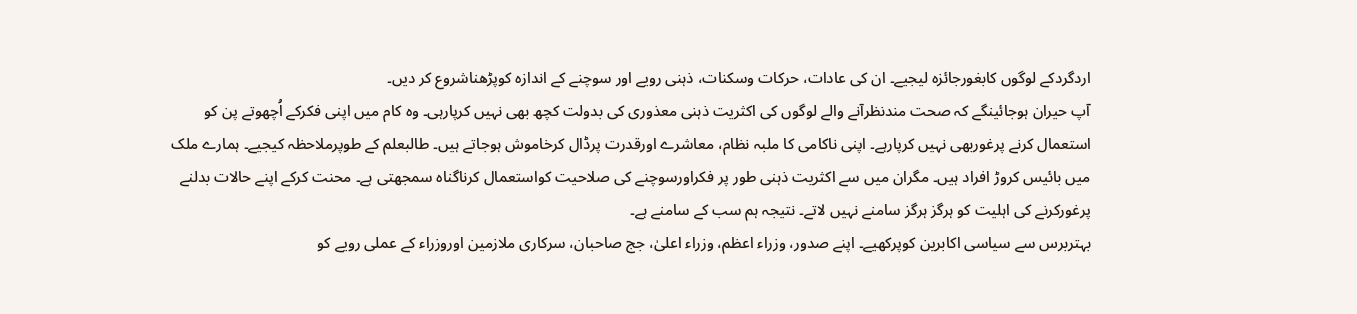اردگردکے لوگوں کابغورجائزہ لیجیے۔ ان کی عادات، حرکات وسکنات، ذہنی رویے اور سوچنے کے اندازہ کوپڑھناشروع کر دیں۔
آپ حیران ہوجائینگے کہ صحت مندنظرآنے والے لوگوں کی اکثریت ذہنی معذوری کی بدولت کچھ بھی نہیں کرپارہی۔ وہ کام میں اپنی فکرکے اُچھوتے پن کو استعمال کرنے پرغوربھی نہیں کرپارہے۔ اپنی ناکامی کا ملبہ نظام، معاشرے اورقدرت پرڈال کرخاموش ہوجاتے ہیں۔ طالبعلم کے طوپرملاحظہ کیجیے۔ ہمارے ملک میں بائیس کروڑ افراد ہیں۔ مگران میں سے اکثریت ذہنی طور پر فکراورسوچنے کی صلاحیت کواستعمال کرناگناہ سمجھتی ہے۔ محنت کرکے اپنے حالات بدلنے پرغورکرنے کی اہلیت کو ہرگز ہرگز سامنے نہیں لاتے۔ نتیجہ ہم سب کے سامنے ہے۔
بہتربرس سے سیاسی اکابرین کوپرکھیے۔ اپنے صدور، وزراء اعظم، وزراء اعلیٰ، جج صاحبان، سرکاری ملازمین اوروزراء کے عملی رویے کو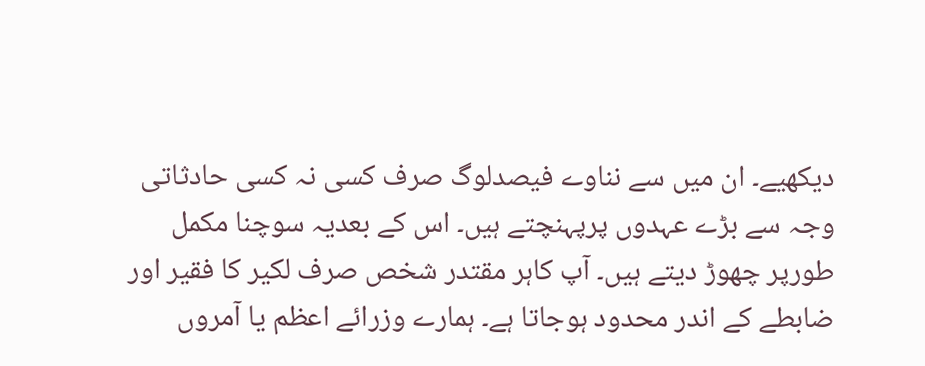دیکھیے۔ ان میں سے نناوے فیصدلوگ صرف کسی نہ کسی حادثاتی وجہ سے بڑے عہدوں پرپہنچتے ہیں۔ اس کے بعدیہ سوچنا مکمل طورپر چھوڑ دیتے ہیں۔ آپ کاہر مقتدر شخص صرف لکیر کا فقیر اور ضابطے کے اندر محدود ہوجاتا ہے۔ ہمارے وزرائے اعظم یا آمروں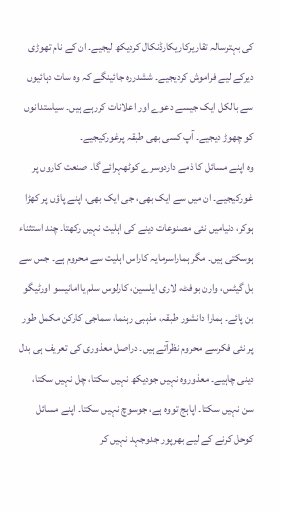کی بہترسالہ تقاریرکاریکارڈنکال کردیکھ لیجیے۔ ان کے نام تھوڑی دیرکے لیے فراموش کردیجیے۔ ششدررہ جائینگے کہ وہ سات دہائیوں سے بالکل ایک جیسے دعوے اور اعلانات کررہے ہیں۔ سیاستدانوں کو چھوڑ دیجیے۔ آپ کسی بھی طبقہ پرغورکیجیے۔
وہ اپنے مسائل کا ذمے داردوسرے کوٹھہرائے گا۔ صنعت کاروں پر غورکیجیے۔ ان میں سے ایک بھی، جی ایک بھی، اپنے پاؤں پر کھڑا ہوکر، دنیامیں نئی مصنوعات دینے کی اہلیت نہیں رکھتا۔ چند استثناء ہوسکتی ہیں۔ مگر ہماراسرمایہ کاراس اہلیت سے محروم ہے۔ جس سے بل گیٹس، وارن بوفٹ، لاری ایلسین، کارلوس سلم یاامانیسو اورٹیگو بن پائے۔ ہمارا دانشور طبقہ، مذہبی رہنما، سماجی کارکن مکمل طور پر نئی فکرسے محروم نظرآتے ہیں۔ دراصل معذوری کی تعریف ہی بدل دینی چاہیے۔ معذوروہ نہیں جودیکھ نہیں سکتا، چل نہیں سکتا، سن نہیں سکتا۔ اپاہج تووہ ہے، جوسوچ نہیں سکتا۔ اپنے مسائل کوحل کرنے کے لیے بھرپور جدوجہد نہیں کر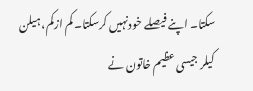سکتا۔ اپنے فیصلے خودنہیں کرسکتا۔ کم ازکم، ہیلن کیلر جیسی عظیم خاتون نے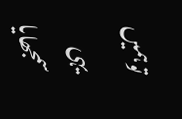توہمیں یہی سمجھایا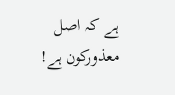ہے کہ اصل معذورکون ہے!